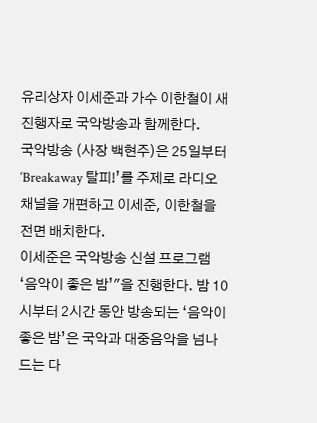유리상자 이세준과 가수 이한철이 새 진행자로 국악방송과 함께한다.
국악방송 (사장 백현주)은 25일부터 ‘Breakaway 탈피!’를 주제로 라디오 채널을 개편하고 이세준, 이한철을 전면 배치한다.
이세준은 국악방송 신설 프로그램 ‘음악이 좋은 밤’"을 진행한다. 밤 10시부터 2시간 동안 방송되는 ‘음악이 좋은 밤’은 국악과 대중음악을 넘나드는 다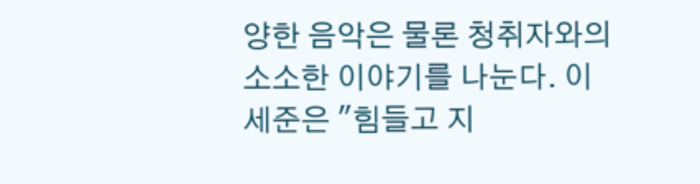양한 음악은 물론 청취자와의 소소한 이야기를 나눈다. 이세준은 "힘들고 지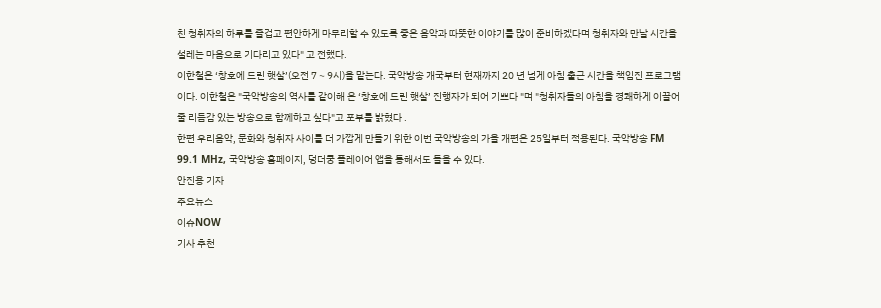친 청취자의 하루를 즐겁고 편안하게 마무리할 수 있도록 좋은 음악과 따뜻한 이야기를 많이 준비하겠다며 청취자와 만날 시간을 설레는 마음으로 기다리고 있다" 고 전했다.
이한철은 ‘창호에 드린 햇살’(오전 7∼9시)을 맡는다. 국악방송 개국부터 현재까지 20 년 넘게 아침 출근 시간을 책임진 프로그램이다. 이한철은 "국악방송의 역사를 같이해 온 ‘창호에 드린 햇살’ 진행자가 되어 기쁘다 "며 "청취자들의 아침을 경쾌하게 이끌어 줄 리듬감 있는 방송으로 함께하고 싶다"고 포부를 밝혔다 .
한편 우리음악, 문화와 청취자 사이를 더 가깝게 만들기 위한 이번 국악방송의 가을 개편은 25일부터 적용된다. 국악방송 FM 99.1 MHz, 국악방송 홈페이지, 덩더쿵 플레이어 앱을 통해서도 들을 수 있다.
안진용 기자
주요뉴스
이슈NOW
기사 추천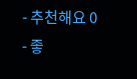- 추천해요 0
- 좋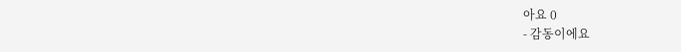아요 0
- 감동이에요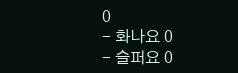0
- 화나요 0
- 슬퍼요 0